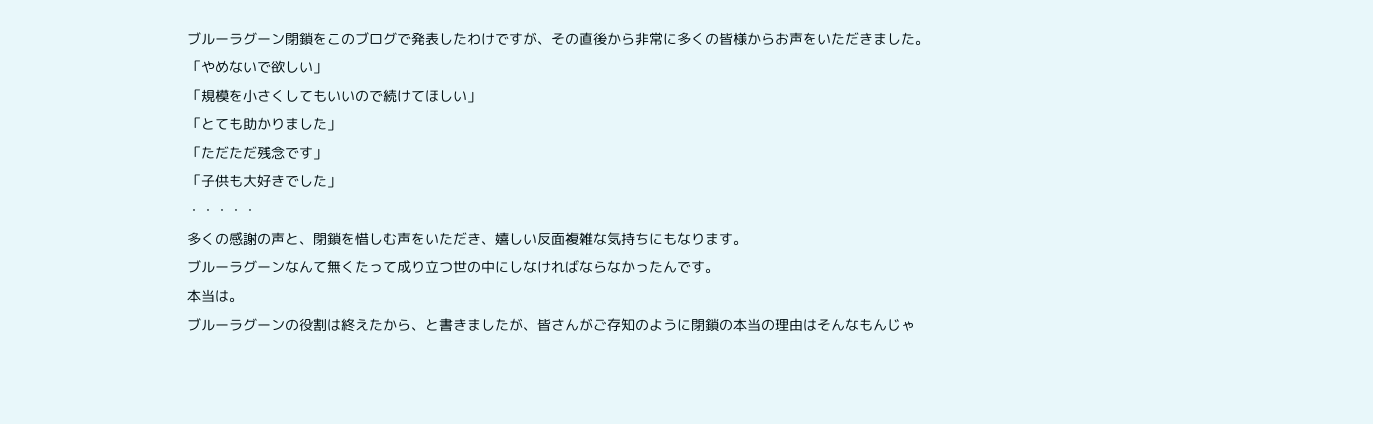ブルーラグーン閉鎖をこのブログで発表したわけですが、その直後から非常に多くの皆様からお声をいただきました。
「やめないで欲しい」
「規模を小さくしてもいいので続けてほしい」
「とても助かりました」
「ただただ残念です」
「子供も大好きでした」
・・・・・
多くの感謝の声と、閉鎖を惜しむ声をいただき、嬉しい反面複雑な気持ちにもなります。
ブルーラグーンなんて無くたって成り立つ世の中にしなければならなかったんです。
本当は。
ブルーラグーンの役割は終えたから、と書きましたが、皆さんがご存知のように閉鎖の本当の理由はそんなもんじゃ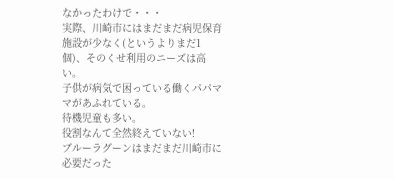なかったわけで・・・
実際、川崎市にはまだまだ病児保育施設が少なく(というよりまだ1個)、そのくせ利用のニーズは高い。
子供が病気で困っている働くパパママがあふれている。
待機児童も多い。
役割なんて全然終えていない!
ブルーラグーンはまだまだ川崎市に必要だった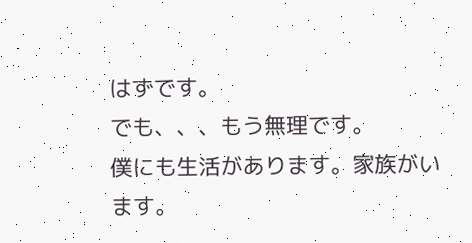はずです。
でも、、、もう無理です。
僕にも生活があります。家族がいます。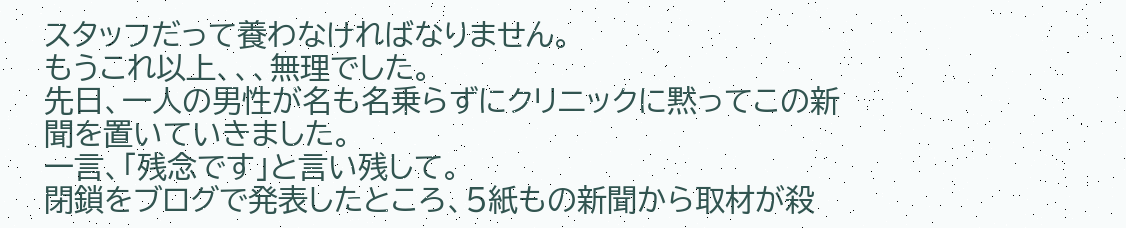スタッフだって養わなければなりません。
もうこれ以上、、、無理でした。
先日、一人の男性が名も名乗らずにクリニックに黙ってこの新聞を置いていきました。
一言、「残念です」と言い残して。
閉鎖をブログで発表したところ、5紙もの新聞から取材が殺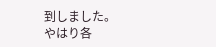到しました。
やはり各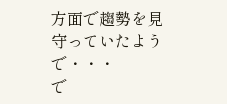方面で趨勢を見守っていたようで・・・
で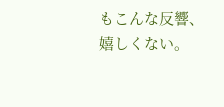もこんな反響、嬉しくない。